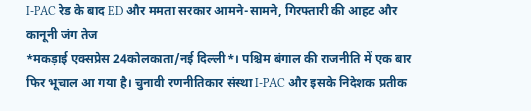I-PAC रेड के बाद ED और ममता सरकार आमने-सामने, गिरफ्तारी की आहट और कानूनी जंग तेज
*मकड़ाई एक्सप्रेस 24कोलकाता/नई दिल्ली*। पश्चिम बंगाल की राजनीति में एक बार फिर भूचाल आ गया है। चुनावी रणनीतिकार संस्था I-PAC और इसके निदेशक प्रतीक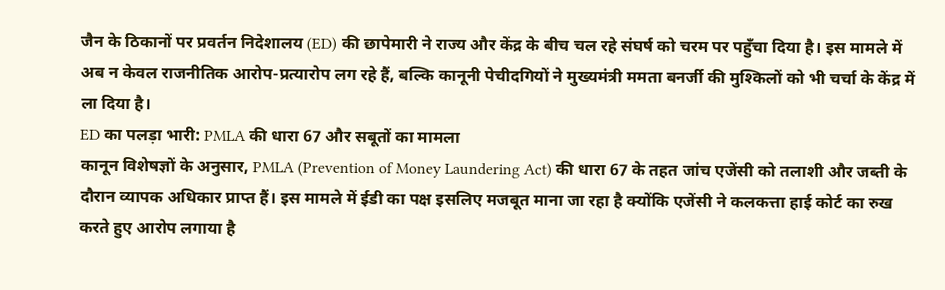जैन के ठिकानों पर प्रवर्तन निदेशालय (ED) की छापेमारी ने राज्य और केंद्र के बीच चल रहे संघर्ष को चरम पर पहुँचा दिया है। इस मामले में अब न केवल राजनीतिक आरोप-प्रत्यारोप लग रहे हैं, बल्कि कानूनी पेचीदगियों ने मुख्यमंत्री ममता बनर्जी की मुश्किलों को भी चर्चा के केंद्र में ला दिया है।
ED का पलड़ा भारी: PMLA की धारा 67 और सबूतों का मामला
कानून विशेषज्ञों के अनुसार, PMLA (Prevention of Money Laundering Act) की धारा 67 के तहत जांच एजेंसी को तलाशी और जब्ती के दौरान व्यापक अधिकार प्राप्त हैं। इस मामले में ईडी का पक्ष इसलिए मजबूत माना जा रहा है क्योंकि एजेंसी ने कलकत्ता हाई कोर्ट का रुख करते हुए आरोप लगाया है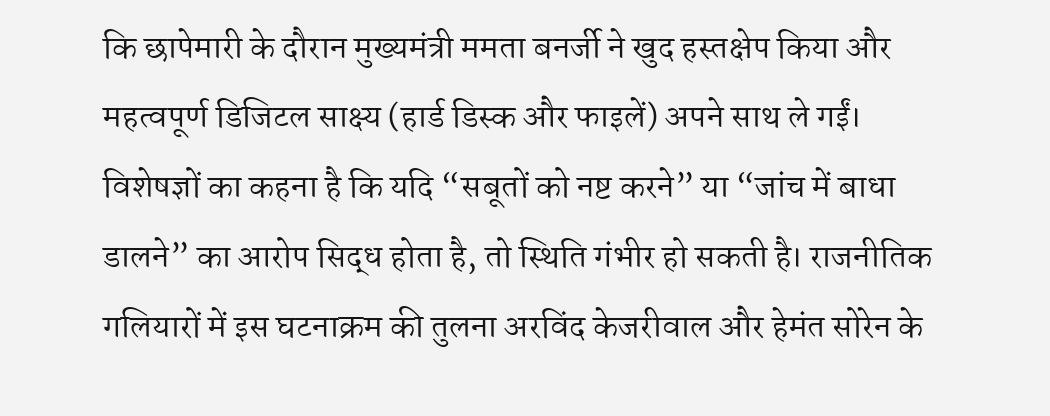कि छापेमारी के दौरान मुख्यमंत्री ममता बनर्जी ने खुद हस्तक्षेप किया और महत्वपूर्ण डिजिटल साक्ष्य (हार्ड डिस्क और फाइलें) अपने साथ ले गईं।
विशेषज्ञों का कहना है कि यदि “सबूतों को नष्ट करने” या “जांच में बाधा डालने” का आरोप सिद्ध होता है, तो स्थिति गंभीर हो सकती है। राजनीतिक गलियारों में इस घटनाक्रम की तुलना अरविंद केजरीवाल और हेमंत सोरेन के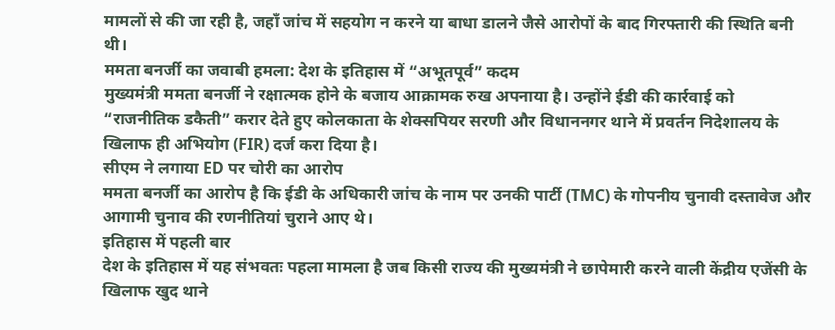मामलों से की जा रही है, जहाँ जांच में सहयोग न करने या बाधा डालने जैसे आरोपों के बाद गिरफ्तारी की स्थिति बनी थी।
ममता बनर्जी का जवाबी हमला: देश के इतिहास में “अभूतपूर्व” कदम
मुख्यमंत्री ममता बनर्जी ने रक्षात्मक होने के बजाय आक्रामक रुख अपनाया है। उन्होंने ईडी की कार्रवाई को “राजनीतिक डकैती” करार देते हुए कोलकाता के शेक्सपियर सरणी और विधाननगर थाने में प्रवर्तन निदेशालय के खिलाफ ही अभियोग (FIR) दर्ज करा दिया है।
सीएम ने लगाया ED पर चोरी का आरोप
ममता बनर्जी का आरोप है कि ईडी के अधिकारी जांच के नाम पर उनकी पार्टी (TMC) के गोपनीय चुनावी दस्तावेज और आगामी चुनाव की रणनीतियां चुराने आए थे।
इतिहास में पहली बार
देश के इतिहास में यह संभवतः पहला मामला है जब किसी राज्य की मुख्यमंत्री ने छापेमारी करने वाली केंद्रीय एजेंसी के खिलाफ खुद थाने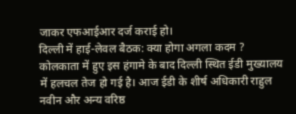जाकर एफआईआर दर्ज कराई हो।
दिल्ली में हाई-लेवल बैठक: क्या होगा अगला कदम ?
कोलकाता में हुए इस हंगामे के बाद दिल्ली स्थित ईडी मुख्यालय में हलचल तेज हो गई है। आज ईडी के शीर्ष अधिकारी राहुल नवीन और अन्य वरिष्ठ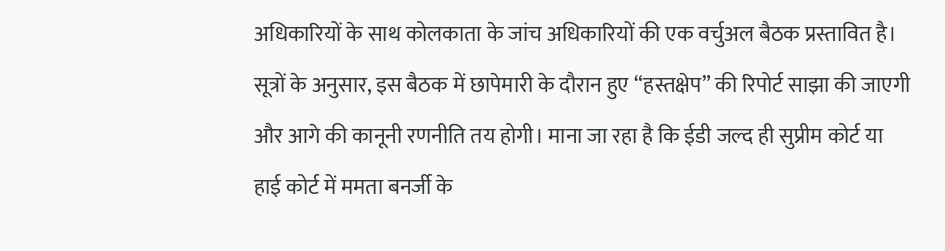अधिकारियों के साथ कोलकाता के जांच अधिकारियों की एक वर्चुअल बैठक प्रस्तावित है।
सूत्रों के अनुसार, इस बैठक में छापेमारी के दौरान हुए “हस्तक्षेप” की रिपोर्ट साझा की जाएगी और आगे की कानूनी रणनीति तय होगी। माना जा रहा है कि ईडी जल्द ही सुप्रीम कोर्ट या हाई कोर्ट में ममता बनर्जी के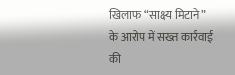खिलाफ “साक्ष्य मिटाने” के आरोप में सख्त कार्रवाई की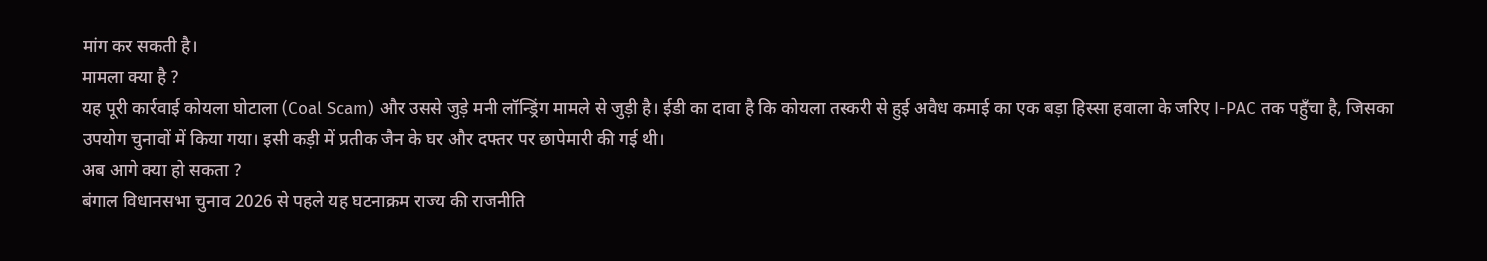मांग कर सकती है।
मामला क्या है ?
यह पूरी कार्रवाई कोयला घोटाला (Coal Scam) और उससे जुड़े मनी लॉन्ड्रिंग मामले से जुड़ी है। ईडी का दावा है कि कोयला तस्करी से हुई अवैध कमाई का एक बड़ा हिस्सा हवाला के जरिए I-PAC तक पहुँचा है, जिसका उपयोग चुनावों में किया गया। इसी कड़ी में प्रतीक जैन के घर और दफ्तर पर छापेमारी की गई थी।
अब आगे क्या हो सकता ?
बंगाल विधानसभा चुनाव 2026 से पहले यह घटनाक्रम राज्य की राजनीति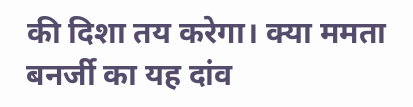की दिशा तय करेगा। क्या ममता बनर्जी का यह दांव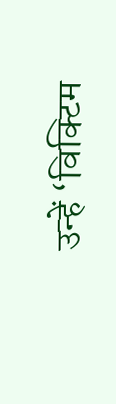उन्हें ‘विक्टिम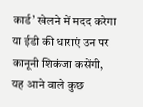कार्ड’ खेलने में मदद करेगा या ईडी की धाराएं उन पर कानूनी शिकंजा कसेंगी, यह आने वाले कुछ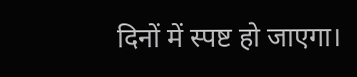दिनों में स्पष्ट हो जाएगा।